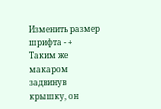Изменить размер шрифта - +
Таким же макаром задвинув крышку, он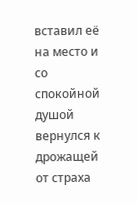вставил её на место и со спокойной душой вернулся к дрожащей от страха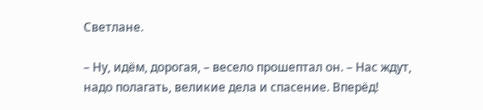Светлане.

– Ну, идём, дорогая, – весело прошептал он. – Нас ждут, надо полагать, великие дела и спасение. Вперёд!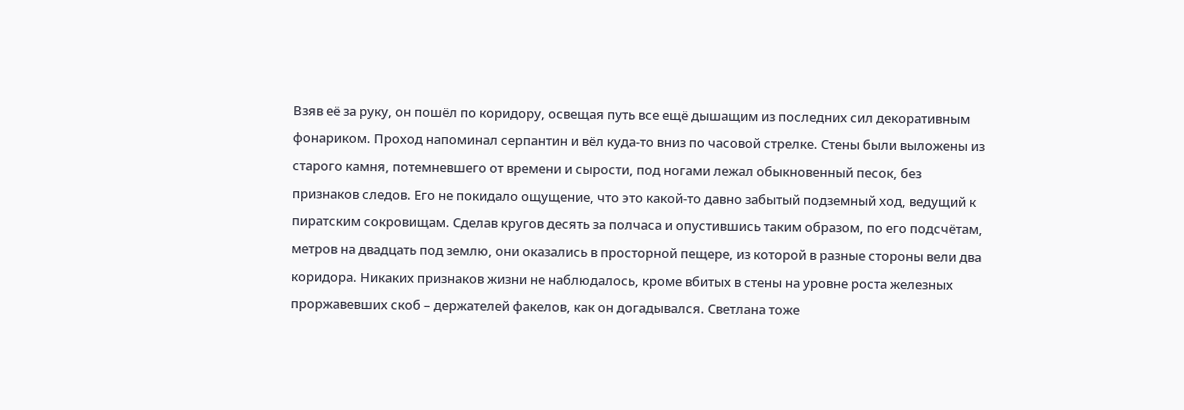Взяв её за руку, он пошёл по коридору, освещая путь все ещё дышащим из последних сил декоративным фонариком. Проход напоминал серпантин и вёл куда-то вниз по часовой стрелке. Стены были выложены из старого камня, потемневшего от времени и сырости, под ногами лежал обыкновенный песок, без признаков следов. Его не покидало ощущение, что это какой-то давно забытый подземный ход, ведущий к пиратским сокровищам. Сделав кругов десять за полчаса и опустившись таким образом, по его подсчётам, метров на двадцать под землю, они оказались в просторной пещере, из которой в разные стороны вели два коридора. Никаких признаков жизни не наблюдалось, кроме вбитых в стены на уровне роста железных проржавевших скоб – держателей факелов, как он догадывался. Светлана тоже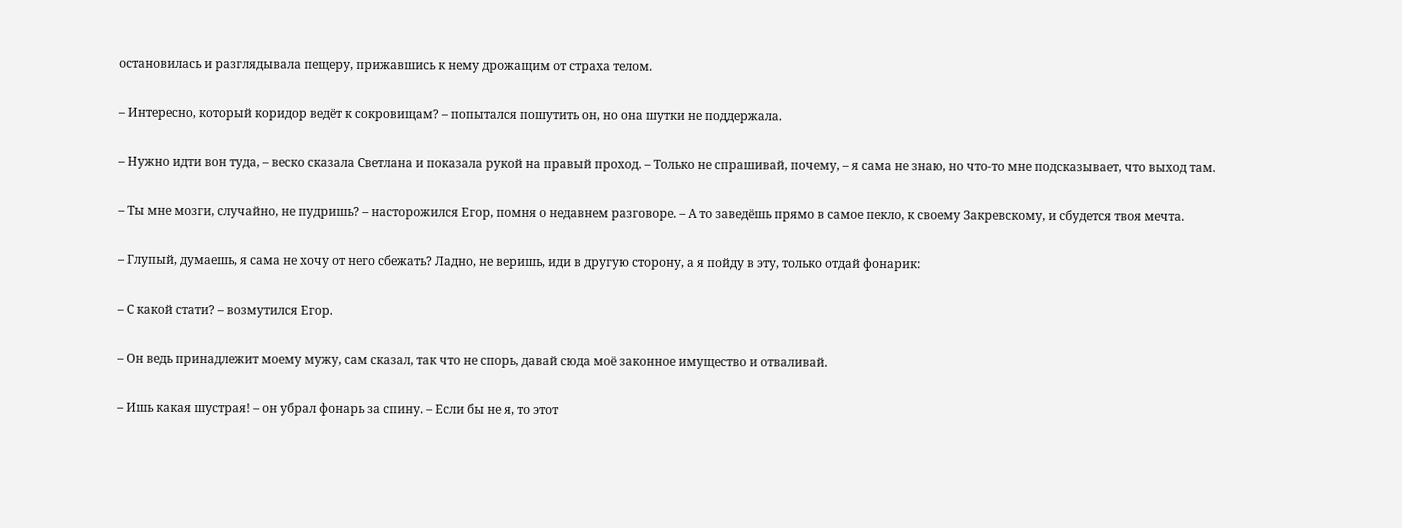остановилась и разглядывала пещеру, прижавшись к нему дрожащим от страха телом.

– Интересно, который коридор ведёт к сокровищам? – попытался пошутить он, но она шутки не поддержала.

– Нужно идти вон туда, – веско сказала Светлана и показала рукой на правый проход. – Только не спрашивай, почему, – я сама не знаю, но что-то мне подсказывает, что выход там.

– Ты мне мозги, случайно, не пудришь? – насторожился Егор, помня о недавнем разговоре. – А то заведёшь прямо в самое пекло, к своему Закревскому, и сбудется твоя мечта.

– Глупый, думаешь, я сама не хочу от него сбежать? Ладно, не веришь, иди в другую сторону, а я пойду в эту, только отдай фонарик:

– С какой стати? – возмутился Егор.

– Он ведь принадлежит моему мужу, сам сказал, так что не спорь, давай сюда моё законное имущество и отваливай.

– Ишь какая шустрая! – он убрал фонарь за спину. – Если бы не я, то этот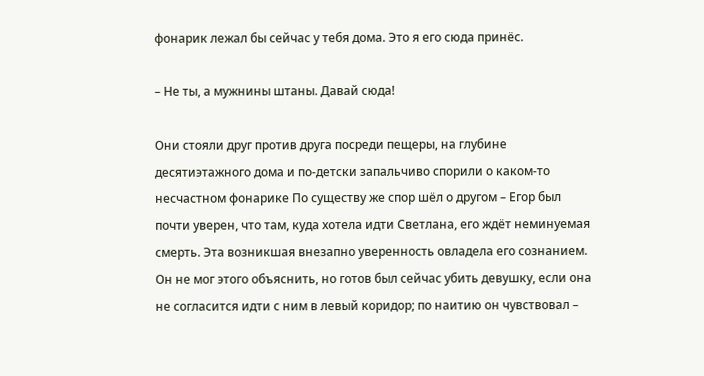фонарик лежал бы сейчас у тебя дома. Это я его сюда принёс.

– Не ты, а мужнины штаны. Давай сюда!

Они стояли друг против друга посреди пещеры, на глубине десятиэтажного дома и по-детски запальчиво спорили о каком-то несчастном фонарике По существу же спор шёл о другом – Егор был почти уверен, что там, куда хотела идти Светлана, его ждёт неминуемая смерть. Эта возникшая внезапно уверенность овладела его сознанием. Он не мог этого объяснить, но готов был сейчас убить девушку, если она не согласится идти с ним в левый коридор; по наитию он чувствовал –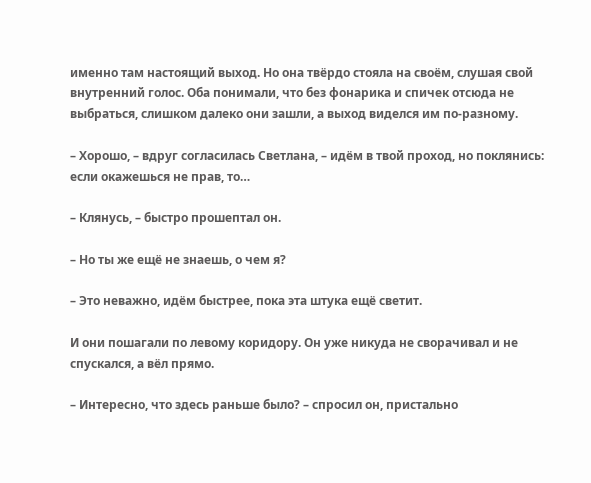именно там настоящий выход. Но она твёрдо стояла на своём, слушая свой внутренний голос. Оба понимали, что без фонарика и спичек отсюда не выбраться, слишком далеко они зашли, а выход виделся им по-разному.

– Хорошо, – вдруг согласилась Светлана, – идём в твой проход, но поклянись: если окажешься не прав, то…

– Клянусь, – быстро прошептал он.

– Но ты же ещё не знаешь, о чем я?

– Это неважно, идём быстрее, пока эта штука ещё светит.

И они пошагали по левому коридору. Он уже никуда не сворачивал и не спускался, а вёл прямо.

– Интересно, что здесь раньше было? – спросил он, пристально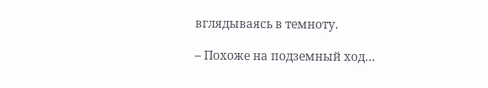вглядываясь в темноту.

– Похоже на подземный ход…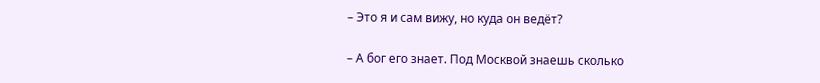– Это я и сам вижу, но куда он ведёт?

– А бог его знает. Под Москвой знаешь сколько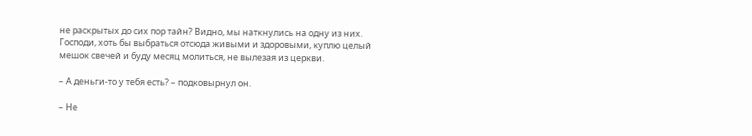не раскрытых до сих пор тайн? Видно, мы наткнулись на одну из них. Господи, хоть бы выбраться отсюда живыми и здоровыми, куплю целый мешок свечей и буду месяц молиться, не вылезая из церкви.

– А деньги-то у тебя есть? – подковырнул он.

– Не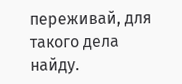переживай, для такого дела найду.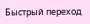Быстрый переход